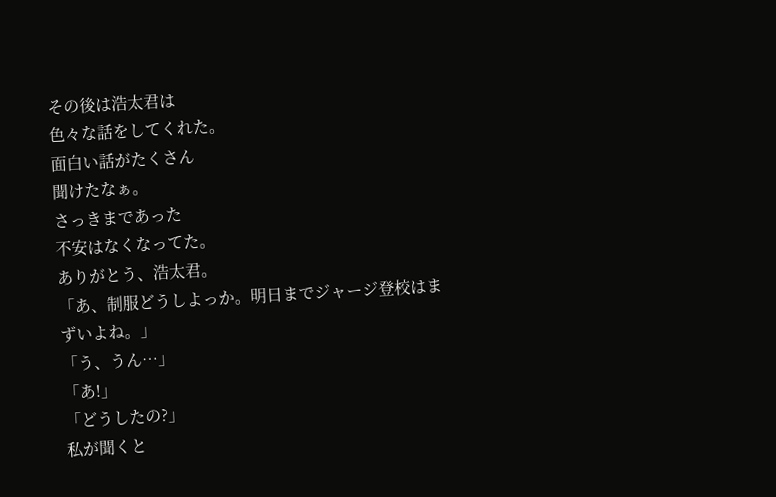その後は浩太君は
色々な話をしてくれた。
面白い話がたくさん
聞けたなぁ。
さっきまであった
不安はなくなってた。
ありがとう、浩太君。
「あ、制服どうしよっか。明日までジャージ登校はまずいよね。」
「う、うん…」
「あ!」
「どうしたの?」
私が聞くと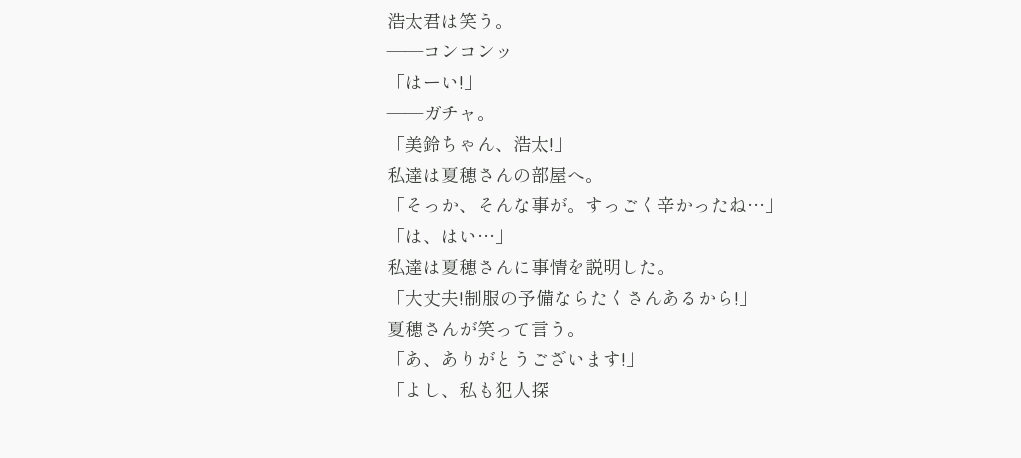浩太君は笑う。
――コンコンッ
「はーい!」
――ガチャ。
「美鈴ちゃん、浩太!」
私達は夏穂さんの部屋へ。
「そっか、そんな事が。すっごく辛かったね…」
「は、はい…」
私達は夏穂さんに事情を説明した。
「大丈夫!制服の予備ならたくさんあるから!」
夏穂さんが笑って言う。
「あ、ありがとうございます!」
「よし、私も犯人探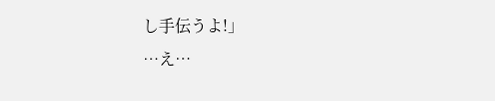し手伝うよ!」
…え…